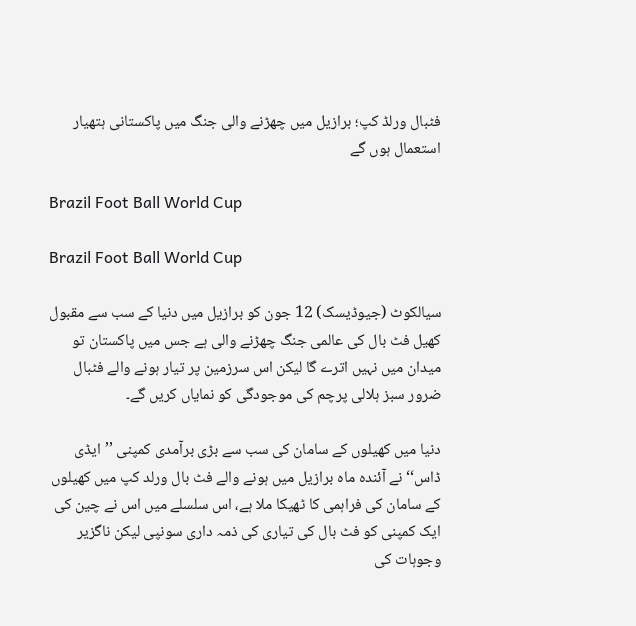فٹبال ورلڈ کپ؛ برازیل میں چھڑنے والی جنگ میں پاکستانی ہتھیار استعمال ہوں گے

Brazil Foot Ball World Cup

Brazil Foot Ball World Cup

سیالکوٹ (جیوڈیسک) 12 جون کو برازیل میں دنیا کے سب سے مقبول کھیل فٹ بال کی عالمی جنگ چھڑنے والی ہے جس میں پاکستان تو میدان میں نہیں اترے گا لیکن اس سرزمین پر تیار ہونے والے فٹبال ضرور سبز ہلالی پرچم کی موجودگی کو نمایاں کریں گے۔

دنیا میں کھیلوں کے سامان کی سب سے بڑی برآمدی کمپنی ’’ایڈی ڈاس‘‘ نے آئندہ ماہ برازیل میں ہونے والے فٹ بال ورلد کپ میں کھیلوں کے سامان کی فراہمی کا ٹھیکا ملا ہے، اس سلسلے میں اس نے چین کی ایک کمپنی کو فٹ بال کی تیاری کی ذمہ داری سونپی لیکن ناگزیر وجوہات کی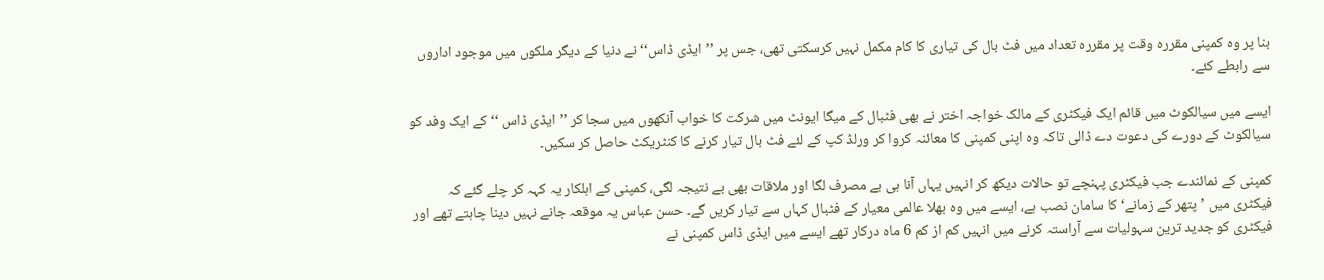بنا پر وہ کمپنی مقررہ وقت پر مقررہ تعداد میں فٹ بال کی تیاری کا کام مکمل نہیں کرسکتی تھی، جس پر ’’ایڈی ڈاس‘‘ نے دنیا کے دیگر ملکوں میں موجود اداروں سے رابطے کئے۔

ایسے میں سيالکوٹ ميں قائم ایک فیکٹری کے مالک خواجہ اختر نے بھی فٹبال کے میگا ایونٹ میں شرکت کا خواب آنکھوں میں سجا کر ’’ایڈی ڈاس ‘‘ کے ايک وفد کو سيالکوٹ کے دورے کی دعوت دے ڈالی تاکہ وہ اپنی کمپنی کا معائنہ کروا کر ورلڈ کپ کے لئے فٹ بال تيار کرنے کا کنٹریکٹ حاصل کر سکیں۔

کمپنی کے نمائندے جب فیکٹری پہنچے تو حالات دیکھ کر انہیں یہاں آنا ہی بے مصرف لگا اور ملاقات بھی بے نتیجہ لگی، کمپنی کے اہلکار یہ کہہ کر چلے گئے کہ فيکٹری ميں ’پتھر کے زمانے‘ کا سامان نصب ہے، ایسے میں وہ بھلا عالمی معیار کے فٹبال کہاں سے تیار کریں گے۔ حسن عباس یہ موقعہ جانے نہیں دینا چاہتے تھے اور فیکٹری کو جدید ترین سہولیات سے آراستہ کرنے میں انہیں کم از کم 6 ماہ درکار تھے ایسے میں ایڈی ڈاس کمپنی نے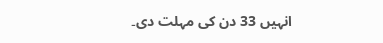انہیں 33 دن کی مہلت دی۔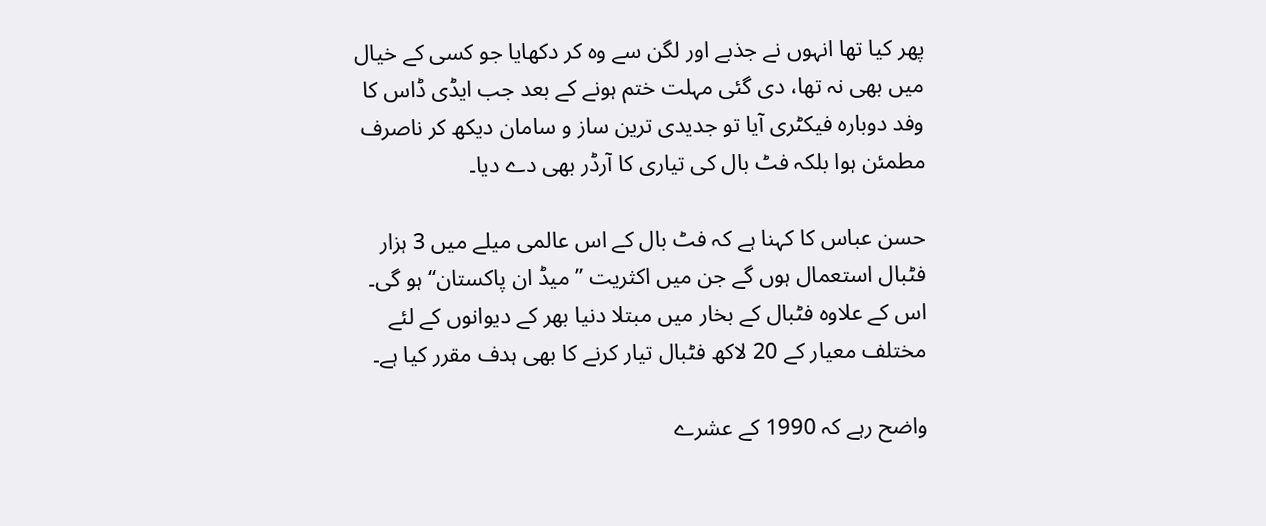پھر کیا تھا انہوں نے جذبے اور لگن سے وہ کر دکھایا جو کسی کے خیال میں بھی نہ تھا، دی گئی مہلت ختم ہونے کے بعد جب ایڈی ڈاس کا وفد دوبارہ فیکٹری آیا تو جدیدی ترین ساز و سامان دیکھ کر ناصرف مطمئن ہوا بلکہ فٹ بال کی تیاری کا آرڈر بھی دے دیا۔

حسن عباس کا کہنا ہے کہ فٹ بال کے اس عالمی میلے میں 3 ہزار فٹبال استعمال ہوں گے جن میں اکثریت ’’میڈ ان پاکستان‘‘ ہو گی۔ اس کے علاوہ فٹبال کے بخار میں مبتلا دنیا بھر کے دیوانوں کے لئے مختلف معیار کے 20 لاکھ فٹبال تیار کرنے کا بھی ہدف مقرر کیا ہے۔

واضح رہے کہ 1990 کے عشرے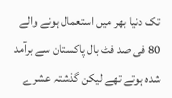تک دنیا بھر میں استعمال ہونے والے 80 فی صد فٹ بال پاکستان سے برآمد شدہ ہوتے تھے لیکن گذشتہ عشرے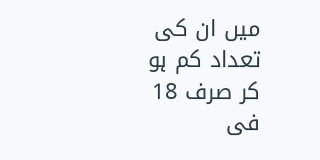میں ان کی تعداد کم ہو کر صرف 18 فی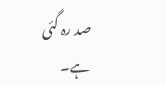صد رہ گئی ہے۔